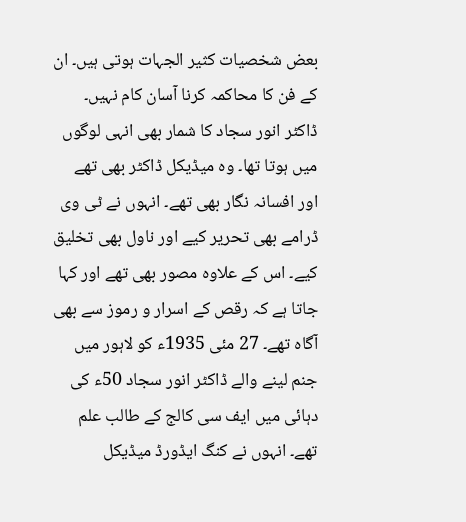بعض شخصیات کثیر الجہات ہوتی ہیں۔ ان کے فن کا محاکمہ کرنا آسان کام نہیں۔ ڈاکٹر انور سجاد کا شمار بھی انہی لوگوں میں ہوتا تھا۔ وہ میڈیکل ڈاکٹر بھی تھے اور افسانہ نگار بھی تھے۔ انہوں نے ٹی وی ڈرامے بھی تحریر کیے اور ناول بھی تخلیق کیے۔ اس کے علاوہ مصور بھی تھے اور کہا جاتا ہے کہ رقص کے اسرار و رموز سے بھی آگاہ تھے۔ 27 مئی 1935ء کو لاہور میں جنم لینے والے ڈاکٹر انور سجاد 50ء کی دہائی میں ایف سی کالج کے طالب علم تھے۔ انہوں نے کنگ ایڈورڈ میڈیکل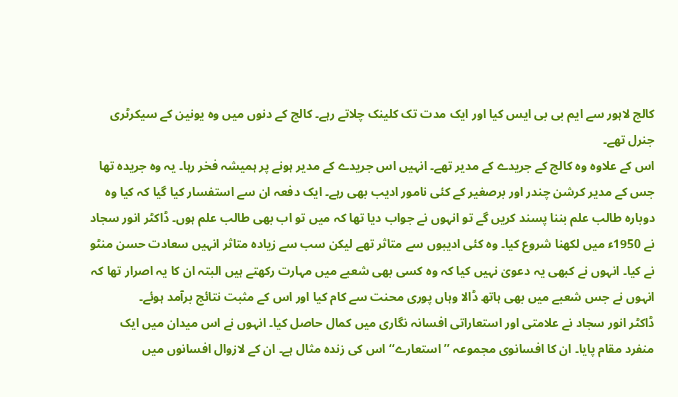کالج لاہور سے ایم بی بی ایس کیا اور ایک مدت تک کلینک چلاتے رہے۔ کالج کے دنوں میں وہ یونین کے سیکرٹری جنرل تھے۔
اس کے علاوہ وہ کالج کے جریدے کے مدیر تھے۔ انہیں اس جریدے کے مدیر ہونے پر ہمیشہ فخر رہا۔ یہ وہ جریدہ تھا جس کے مدیر کرشن چندر اور برصغیر کے کئی نامور ادیب بھی رہے۔ ایک دفعہ ان سے استفسار کیا گیا کہ کیا وہ دوبارہ طالب علم بننا پسند کریں گے تو انہوں نے جواب دیا تھا کہ میں تو اب بھی طالب علم ہوں۔ ڈاکٹر انور سجاد نے 1950ء میں لکھنا شروع کیا۔ وہ کئی ادیبوں سے متاثر تھے لیکن سب سے زیادہ متاثر انہیں سعادت حسن منٹو نے کیا۔ انہوں نے کبھی یہ دعویٰ نہیں کیا کہ وہ کسی بھی شعبے میں مہارت رکھتے ہیں البتہ ان کا یہ اصرار تھا کہ انہوں نے جس شعبے میں بھی ہاتھ ڈالا وہاں پوری محنت سے کام کیا اور اس کے مثبت نتائج برآمد ہوئے۔
ڈاکٹر انور سجاد نے علامتی اور استعاراتی افسانہ نگاری میں کمال حاصل کیا۔ انہوں نے اس میدان میں ایک منفرد مقام پایا۔ ان کا افسانوی مجموعہ ’’استعارے‘‘ اس کی زندہ مثال ہے۔ ان کے لازوال افسانوں میں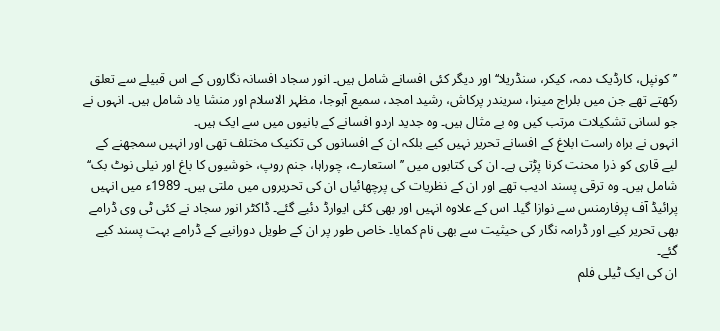’’کونپل، کارڈیک دمہ، کیکر، سنڈریلا‘‘ اور دیگر کئی افسانے شامل ہیں۔ انور سجاد افسانہ نگاروں کے اس قبیلے سے تعلق رکھتے تھے جن میں بلراج مینرا، سریندر پرکاش، رشید امجد، سمیع آہوجا، مظہر الاسلام اور منشا یاد شامل ہیں۔ انہوں نے جو لسانی تشکیلات مرتب کیں وہ بے مثال ہیں۔ وہ جدید اردو افسانے کے بانیوں میں سے ایک ہیں۔
انہوں نے براہ راست ابلاغ کے افسانے تحریر نہیں کیے بلکہ ان کے افسانوں کی تکنیک مختلف تھی اور انہیں سمجھنے کے لیے قاری کو ذرا محنت کرنا پڑتی ہے۔ ان کی کتابوں میں ’’استعارے، چوراہا، جنم روپ، خوشیوں کا باغ اور نیلی نوٹ بک‘‘ شامل ہیں۔ وہ ترقی پسند ادیب تھے اور ان کے نظریات کی پرچھائیاں ان کی تحریروں میں ملتی ہیں۔ 1989ء میں انہیں پرائیڈ آف پرفارمنس سے نوازا گیا۔ اس کے علاوہ انہیں اور بھی کئی ایوارڈ دئیے گئے۔ ڈاکٹر انور سجاد نے کئی ٹی وی ڈرامے بھی تحریر کیے اور ڈرامہ نگار کی حیثیت سے بھی نام کمایا۔ خاص طور پر ان کے طویل دورانیے کے ڈرامے بہت پسند کیے گئے۔
ان کی ایک ٹیلی فلم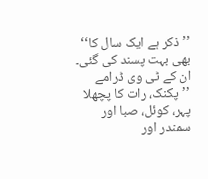’’ذکر ہے ایک سال کا‘‘ بھی بہت پسند کی گئی۔ ان کے ٹی وی ڈرامے ’’پکنک، رات کا پچھلا پہر، کوئل، صبا اور سمندر اور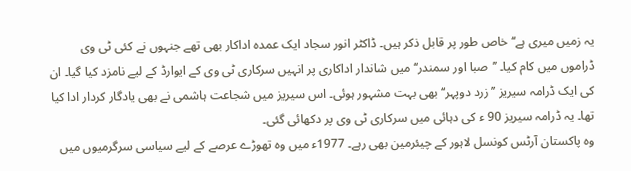یہ زمیں میری ہے‘‘ خاص طور پر قابل ذکر ہیں۔ ڈاکٹر انور سجاد ایک عمدہ اداکار بھی تھے جنہوں نے کئی ٹی وی ڈراموں میں کام کیا۔ ’’صبا اور سمندر‘‘ میں شاندار اداکاری پر انہیں سرکاری ٹی وی کے ایوارڈ کے لیے نامزد کیا گیا۔ ان کی ایک ڈرامہ سیریز ’’زرد دوپہر‘‘ بھی بہت مشہور ہوئی۔ اس سیریز میں شجاعت ہاشمی نے بھی یادگار کردار ادا کیا تھا۔ یہ ڈرامہ سیریز 90 ء کی دہائی میں سرکاری ٹی وی پر دکھائی گئی۔
وہ پاکستان آرٹس کونسل لاہور کے چیئرمین بھی رہے۔ 1977ء میں وہ تھوڑے عرصے کے لیے سیاسی سرگرمیوں میں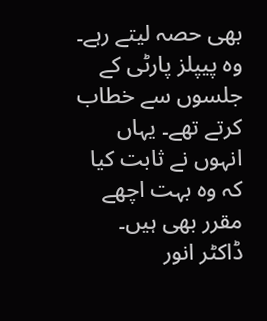بھی حصہ لیتے رہے۔ وہ پیپلز پارٹی کے جلسوں سے خطاب کرتے تھے۔ یہاں انہوں نے ثابت کیا کہ وہ بہت اچھے مقرر بھی ہیں۔ ڈاکٹر انور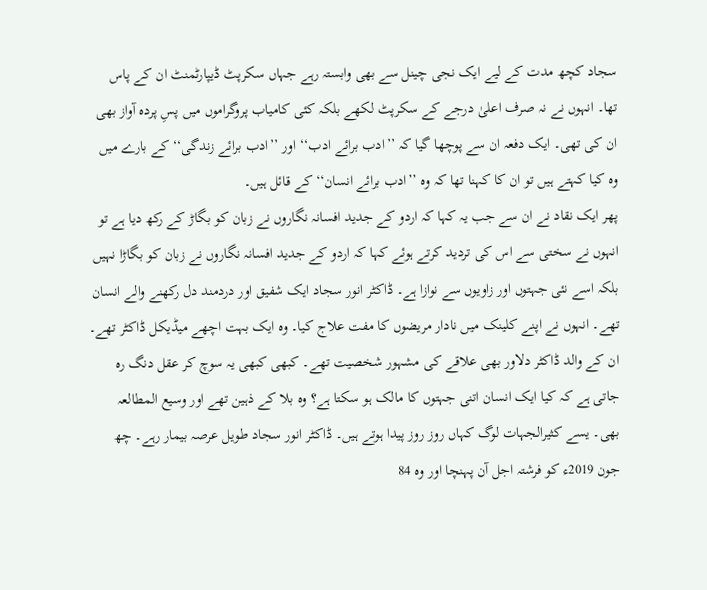سجاد کچھ مدت کے لیے ایک نجی چینل سے بھی وابستہ رہے جہاں سکرپٹ ڈیپارٹمنٹ ان کے پاس تھا۔ انہوں نے نہ صرف اعلیٰ درجے کے سکرپٹ لکھے بلکہ کئی کامیاب پروگراموں میں پسِ پردہ آواز بھی ان کی تھی۔ ایک دفعہ ان سے پوچھا گیا کہ ’’ادب برائے ادب‘‘ اور ’’ادب برائے زندگی‘‘ کے بارے میں وہ کیا کہتے ہیں تو ان کا کہنا تھا کہ وہ ’’ادب برائے انسان‘‘ کے قائل ہیں۔
پھر ایک نقاد نے ان سے جب یہ کہا کہ اردو کے جدید افسانہ نگاروں نے زبان کو بگاڑ کے رکھ دیا ہے تو انہوں نے سختی سے اس کی تردید کرتے ہوئے کہا کہ اردو کے جدید افسانہ نگاروں نے زبان کو بگاڑا نہیں بلکہ اسے نئی جہتوں اور زاویوں سے نوازا ہے۔ ڈاکٹر انور سجاد ایک شفیق اور دردمند دل رکھنے والے انسان تھے۔ انہوں نے اپنے کلینک میں نادار مریضوں کا مفت علاج کیا۔ وہ ایک بہت اچھے میڈیکل ڈاکٹر تھے۔ ان کے والد ڈاکٹر دلاور بھی علاقے کی مشہور شخصیت تھے۔ کبھی کبھی یہ سوچ کر عقل دنگ رہ جاتی ہے کہ کیا ایک انسان اتنی جہتوں کا مالک ہو سکتا ہے؟ وہ بلا کے ذہین تھے اور وسیع المطالعہ بھی۔ یسے کثیرالجہات لوگ کہاں روز روز پیدا ہوتے ہیں۔ ڈاکٹر انور سجاد طویل عرصہ بیمار رہے۔ چھ جون 2019ء کو فرشتہ اجل آن پہنچا اور وہ 84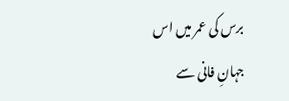برس کی عمر میں اس جہانِ فانی سے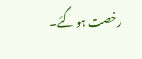رخصت ہو گئے۔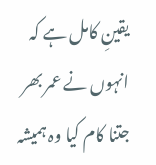یقینِ کامل ہے کہ انہوں نے عمر بھر جتنا کام کیا وہ ہمیشہ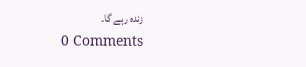زندہ رہے گا۔
0 Comments